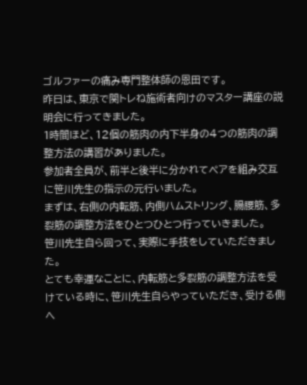ゴルファーの痛み専門整体師の恩田です。
昨日は、東京で関トレね施術者向けのマスター講座の説明会に行ってきました。
1時間ほど、12個の筋肉の内下半身の4つの筋肉の調整方法の講習がありました。
参加者全員が、前半と後半に分かれてペアを組み交互に笹川先生の指示の元行いました。
まずは、右側の内転筋、内側ハムストリング、腸腰筋、多裂筋の調整方法をひとつひとつ行っていきました。
笹川先生自ら回って、実際に手技をしていただきました。
とても幸運なことに、内転筋と多裂筋の調整方法を受けている時に、笹川先生自らやっていただき、受ける側へ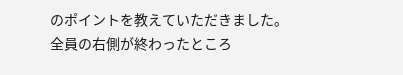のポイントを教えていただきました。
全員の右側が終わったところ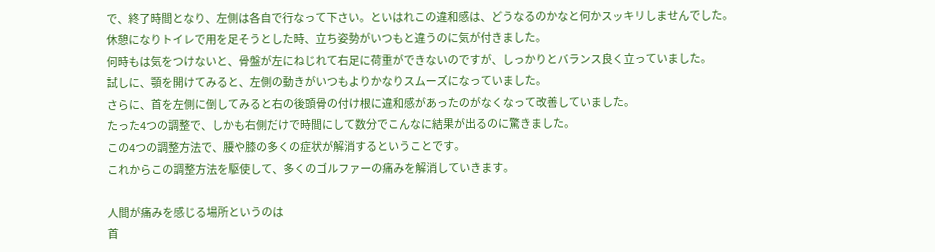で、終了時間となり、左側は各自で行なって下さい。といはれこの違和感は、どうなるのかなと何かスッキリしませんでした。
休憩になりトイレで用を足そうとした時、立ち姿勢がいつもと違うのに気が付きました。
何時もは気をつけないと、骨盤が左にねじれて右足に荷重ができないのですが、しっかりとバランス良く立っていました。
試しに、顎を開けてみると、左側の動きがいつもよりかなりスムーズになっていました。
さらに、首を左側に倒してみると右の後頭骨の付け根に違和感があったのがなくなって改善していました。
たった4つの調整で、しかも右側だけで時間にして数分でこんなに結果が出るのに驚きました。
この4つの調整方法で、腰や膝の多くの症状が解消するということです。
これからこの調整方法を駆使して、多くのゴルファーの痛みを解消していきます。

人間が痛みを感じる場所というのは
首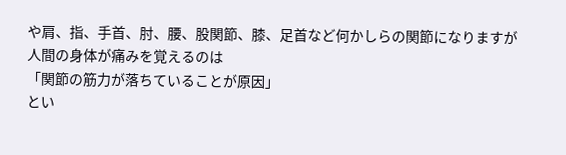や肩、指、手首、肘、腰、股関節、膝、足首など何かしらの関節になりますが
人間の身体が痛みを覚えるのは
「関節の筋力が落ちていることが原因」
とい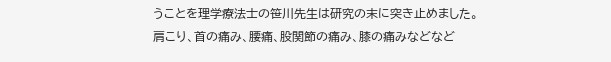うことを理学療法士の笹川先生は研究の末に突き止めました。
肩こり、首の痛み、腰痛、股関節の痛み、膝の痛みなどなど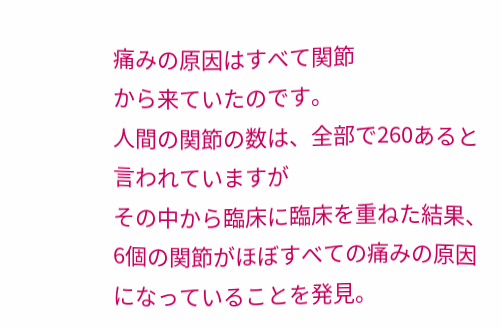痛みの原因はすべて関節
から来ていたのです。
人間の関節の数は、全部で260あると言われていますが
その中から臨床に臨床を重ねた結果、
6個の関節がほぼすべての痛みの原因
になっていることを発見。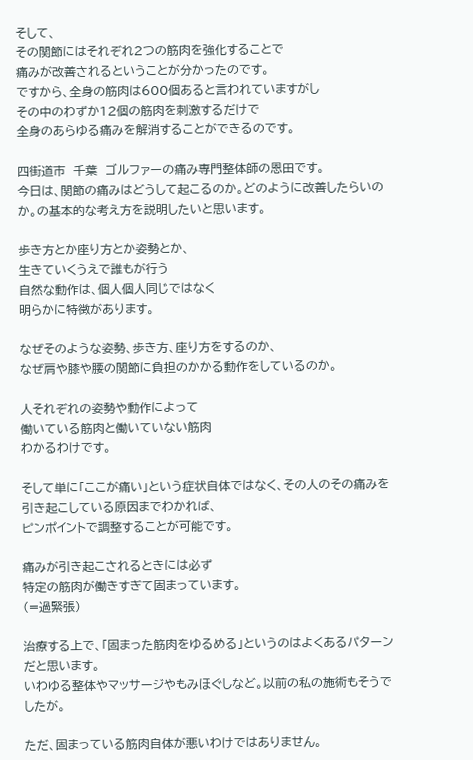そして、
その関節にはそれぞれ2つの筋肉を強化することで
痛みが改善されるということが分かったのです。
ですから、全身の筋肉は600個あると言われていますがし
その中のわずか12個の筋肉を刺激するだけで
全身のあらゆる痛みを解消することができるのです。

四街道市  千葉  ゴルファーの痛み専門整体師の恩田です。
今日は、関節の痛みはどうして起こるのか。どのように改善したらいのか。の基本的な考え方を説明したいと思います。

歩き方とか座り方とか姿勢とか、
生きていくうえで誰もが行う
自然な動作は、個人個人同じではなく
明らかに特徴があります。

なぜそのような姿勢、歩き方、座り方をするのか、
なぜ肩や膝や腰の関節に負担のかかる動作をしているのか。

人それぞれの姿勢や動作によって
働いている筋肉と働いていない筋肉
わかるわけです。

そして単に「ここが痛い」という症状自体ではなく、その人のその痛みを
引き起こしている原因までわかれば、
ピンポイントで調整することが可能です。

痛みが引き起こされるときには必ず
特定の筋肉が働きすぎて固まっています。
(=過緊張)

治療する上で、「固まった筋肉をゆるめる」というのはよくあるパターンだと思います。
いわゆる整体やマッサージやもみほぐしなど。以前の私の施術もそうでしたが。

ただ、固まっている筋肉自体が悪いわけではありません。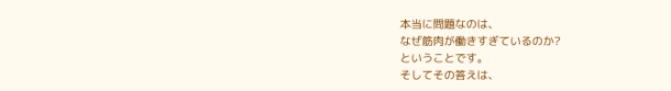本当に問題なのは、
なぜ筋肉が働きすぎているのか?
ということです。
そしてその答えは、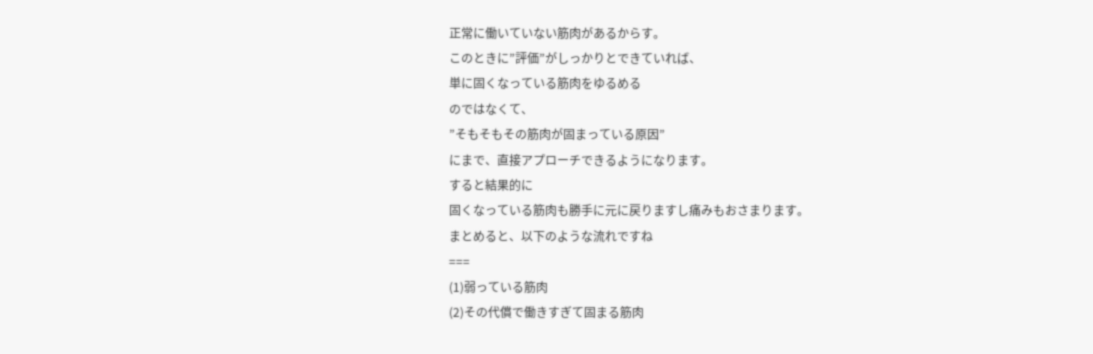正常に働いていない筋肉があるからす。
このときに”評価”がしっかりとできていれば、
単に固くなっている筋肉をゆるめる
のではなくて、
”そもそもその筋肉が固まっている原因”
にまで、直接アプローチできるようになります。
すると結果的に
固くなっている筋肉も勝手に元に戻りますし痛みもおさまります。
まとめると、以下のような流れですね
===
(1)弱っている筋肉
(2)その代償で働きすぎて固まる筋肉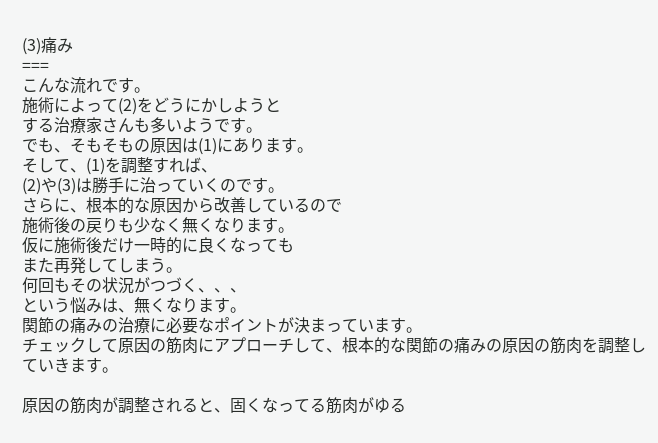(3)痛み
===
こんな流れです。
施術によって(2)をどうにかしようと
する治療家さんも多いようです。
でも、そもそもの原因は(1)にあります。
そして、(1)を調整すれば、
(2)や(3)は勝手に治っていくのです。
さらに、根本的な原因から改善しているので
施術後の戻りも少なく無くなります。
仮に施術後だけ一時的に良くなっても
また再発してしまう。
何回もその状況がつづく、、、
という悩みは、無くなります。
関節の痛みの治療に必要なポイントが決まっています。
チェックして原因の筋肉にアプローチして、根本的な関節の痛みの原因の筋肉を調整していきます。

原因の筋肉が調整されると、固くなってる筋肉がゆる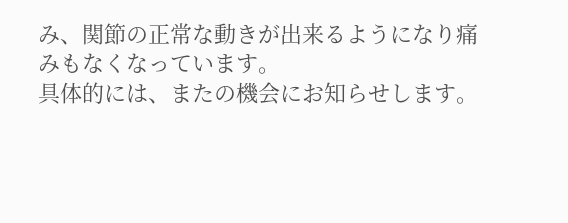み、関節の正常な動きが出来るようになり痛みもなくなっています。
具体的には、またの機会にお知らせします。